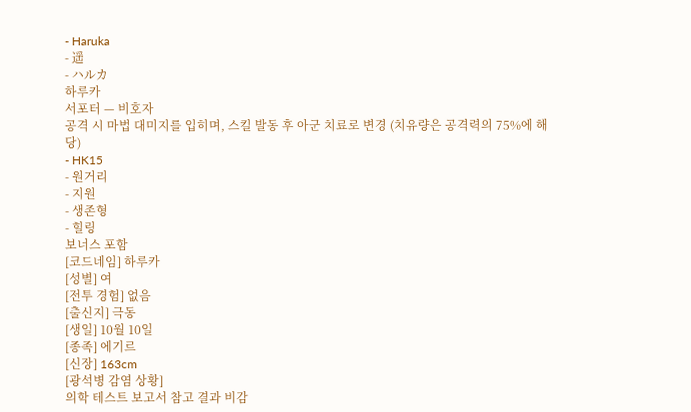- Haruka
- 遥
- ハルカ
하루카
서포터 — 비호자
공격 시 마법 대미지를 입히며, 스킬 발동 후 아군 치료로 변경 (치유량은 공격력의 75%에 해당)
- HK15
- 원거리
- 지원
- 생존형
- 힐링
보너스 포함
[코드네임] 하루카
[성별] 여
[전투 경험] 없음
[출신지] 극동
[생일] 10월 10일
[종족] 에기르
[신장] 163cm
[광석병 감염 상황]
의학 테스트 보고서 참고 결과 비감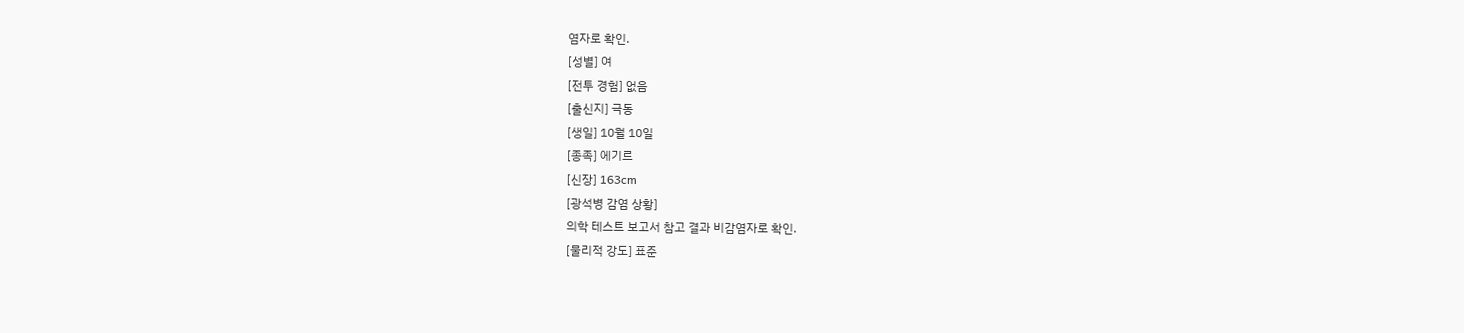염자로 확인.
[성별] 여
[전투 경험] 없음
[출신지] 극동
[생일] 10월 10일
[종족] 에기르
[신장] 163cm
[광석병 감염 상황]
의학 테스트 보고서 참고 결과 비감염자로 확인.
[물리적 강도] 표준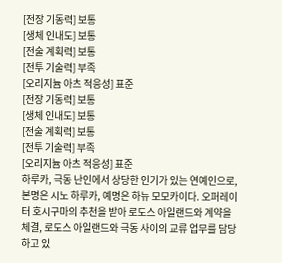[전장 기동력] 보통
[생체 인내도] 보통
[전술 계획력] 보통
[전투 기술력] 부족
[오리지늄 아츠 적응성] 표준
[전장 기동력] 보통
[생체 인내도] 보통
[전술 계획력] 보통
[전투 기술력] 부족
[오리지늄 아츠 적응성] 표준
하루카, 극동 난인에서 상당한 인기가 있는 연예인으로, 본명은 시노 하루카, 예명은 하뉴 모모카이다. 오퍼레이터 호시구마의 추천을 받아 로도스 아일랜드와 계약을 체결, 로도스 아일랜드와 극동 사이의 교류 업무를 담당하고 있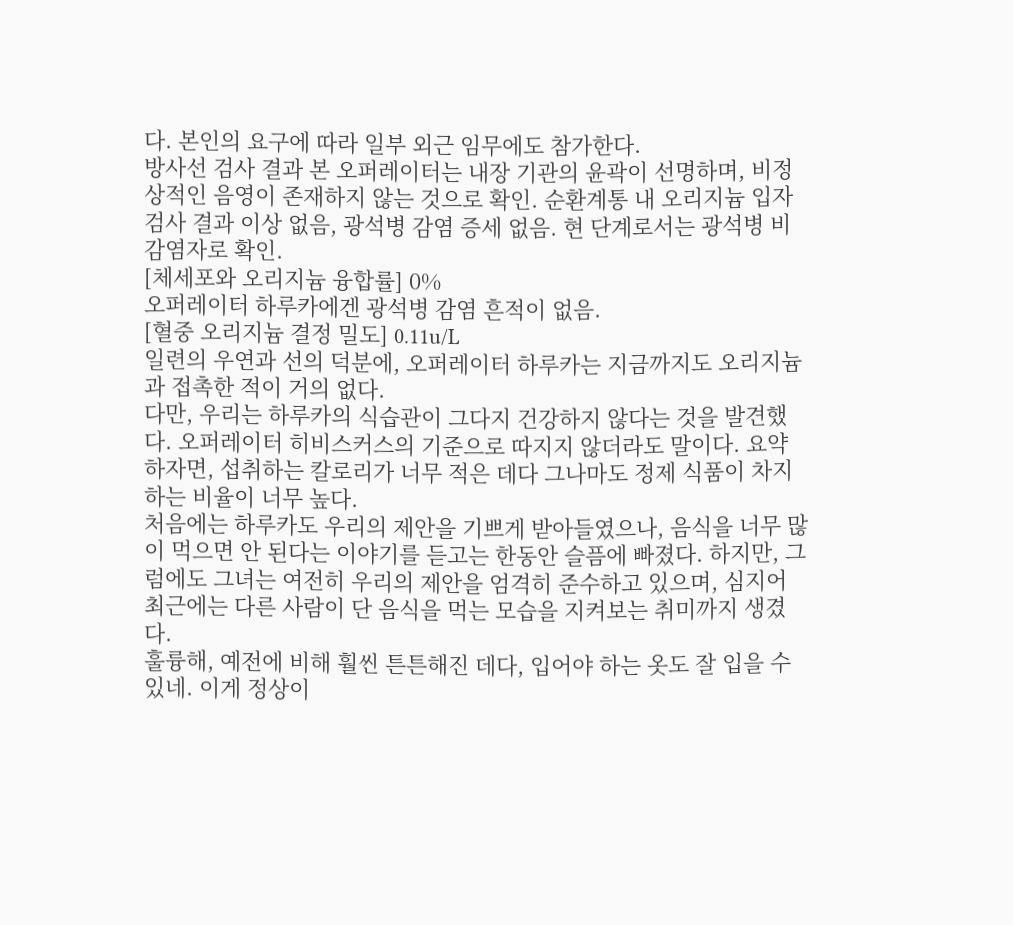다. 본인의 요구에 따라 일부 외근 임무에도 참가한다.
방사선 검사 결과 본 오퍼레이터는 내장 기관의 윤곽이 선명하며, 비정상적인 음영이 존재하지 않는 것으로 확인. 순환계통 내 오리지늄 입자 검사 결과 이상 없음, 광석병 감염 증세 없음. 현 단계로서는 광석병 비감염자로 확인.
[체세포와 오리지늄 융합률] 0%
오퍼레이터 하루카에겐 광석병 감염 흔적이 없음.
[혈중 오리지늄 결정 밀도] 0.11u/L
일련의 우연과 선의 덕분에, 오퍼레이터 하루카는 지금까지도 오리지늄과 접촉한 적이 거의 없다.
다만, 우리는 하루카의 식습관이 그다지 건강하지 않다는 것을 발견했다. 오퍼레이터 히비스커스의 기준으로 따지지 않더라도 말이다. 요약하자면, 섭취하는 칼로리가 너무 적은 데다 그나마도 정제 식품이 차지하는 비율이 너무 높다.
처음에는 하루카도 우리의 제안을 기쁘게 받아들였으나, 음식을 너무 많이 먹으면 안 된다는 이야기를 듣고는 한동안 슬픔에 빠졌다. 하지만, 그럼에도 그녀는 여전히 우리의 제안을 엄격히 준수하고 있으며, 심지어 최근에는 다른 사람이 단 음식을 먹는 모습을 지켜보는 취미까지 생겼다.
훌륭해, 예전에 비해 훨씬 튼튼해진 데다, 입어야 하는 옷도 잘 입을 수 있네. 이게 정상이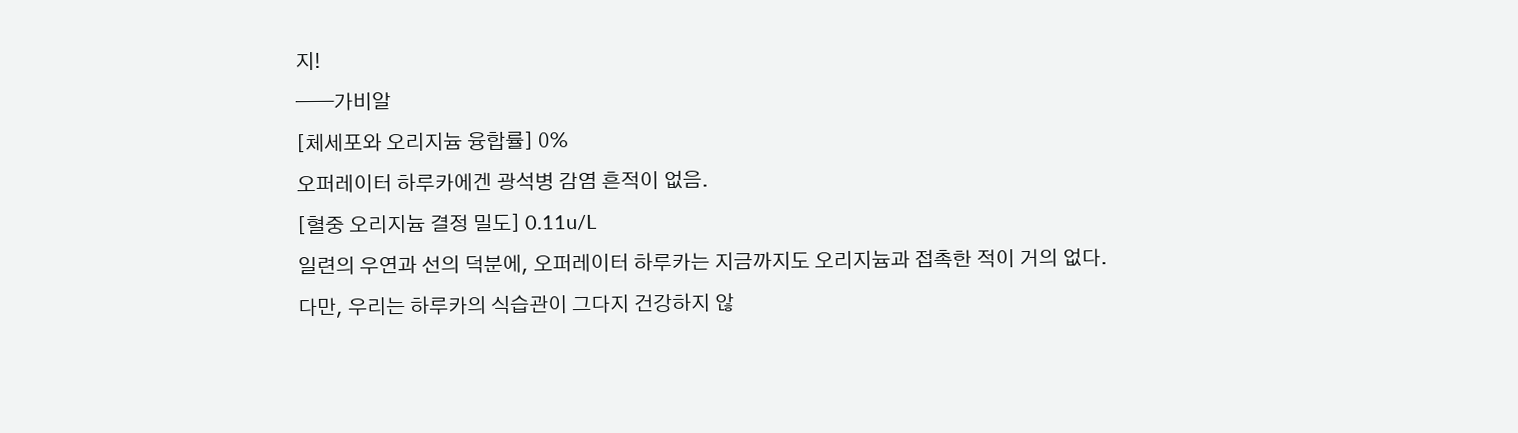지!
——가비알
[체세포와 오리지늄 융합률] 0%
오퍼레이터 하루카에겐 광석병 감염 흔적이 없음.
[혈중 오리지늄 결정 밀도] 0.11u/L
일련의 우연과 선의 덕분에, 오퍼레이터 하루카는 지금까지도 오리지늄과 접촉한 적이 거의 없다.
다만, 우리는 하루카의 식습관이 그다지 건강하지 않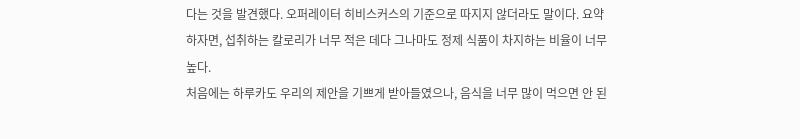다는 것을 발견했다. 오퍼레이터 히비스커스의 기준으로 따지지 않더라도 말이다. 요약하자면, 섭취하는 칼로리가 너무 적은 데다 그나마도 정제 식품이 차지하는 비율이 너무 높다.
처음에는 하루카도 우리의 제안을 기쁘게 받아들였으나, 음식을 너무 많이 먹으면 안 된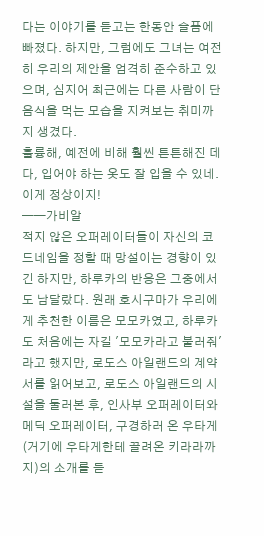다는 이야기를 듣고는 한동안 슬픔에 빠졌다. 하지만, 그럼에도 그녀는 여전히 우리의 제안을 엄격히 준수하고 있으며, 심지어 최근에는 다른 사람이 단 음식을 먹는 모습을 지켜보는 취미까지 생겼다.
훌륭해, 예전에 비해 훨씬 튼튼해진 데다, 입어야 하는 옷도 잘 입을 수 있네. 이게 정상이지!
——가비알
적지 않은 오퍼레이터들이 자신의 코드네임을 정할 때 망설이는 경향이 있긴 하지만, 하루카의 반응은 그중에서도 남달랐다. 원래 호시구마가 우리에게 추천한 이름은 모모카였고, 하루카도 처음에는 자길 '모모카라고 불러줘'라고 했지만, 로도스 아일랜드의 계약서를 읽어보고, 로도스 아일랜드의 시설을 둘러본 후, 인사부 오퍼레이터와 메딕 오퍼레이터, 구경하러 온 우타게(거기에 우타게한테 끌려온 키라라까지)의 소개를 듣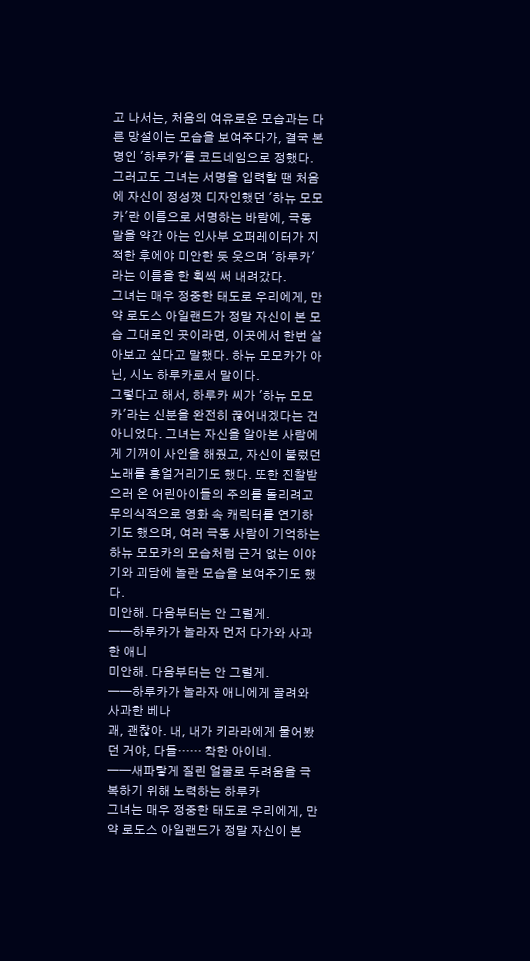고 나서는, 처음의 여유로운 모습과는 다른 망설이는 모습을 보여주다가, 결국 본명인 '하루카'를 코드네임으로 정했다. 그러고도 그녀는 서명을 입력할 땐 처음에 자신이 정성껏 디자인했던 '하뉴 모모카'란 이름으로 서명하는 바람에, 극동 말을 약간 아는 인사부 오퍼레이터가 지적한 후에야 미안한 듯 웃으며 '하루카'라는 이름을 한 획씩 써 내려갔다.
그녀는 매우 정중한 태도로 우리에게, 만약 로도스 아일랜드가 정말 자신이 본 모습 그대로인 곳이라면, 이곳에서 한번 살아보고 싶다고 말했다. 하뉴 모모카가 아닌, 시노 하루카로서 말이다.
그렇다고 해서, 하루카 씨가 '하뉴 모모카'라는 신분을 완전히 끊어내겠다는 건 아니었다. 그녀는 자신을 알아본 사람에게 기꺼이 사인을 해줬고, 자신이 불렀던 노래를 흥얼거리기도 했다. 또한 진찰받으러 온 어린아이들의 주의를 돌리려고 무의식적으로 영화 속 캐릭터를 연기하기도 했으며, 여러 극동 사람이 기억하는 하뉴 모모카의 모습처럼 근거 없는 이야기와 괴담에 놀란 모습을 보여주기도 했다.
미안해. 다음부터는 안 그럴게.
——하루카가 놀라자 먼저 다가와 사과한 애니
미안해. 다음부터는 안 그럴게.
——하루카가 놀라자 애니에게 끌려와 사과한 베나
괘, 괜찮아. 내, 내가 키라라에게 물어봤던 거야, 다들…… 착한 아이네.
——새파랗게 질린 얼굴로 두려움을 극복하기 위해 노력하는 하루카
그녀는 매우 정중한 태도로 우리에게, 만약 로도스 아일랜드가 정말 자신이 본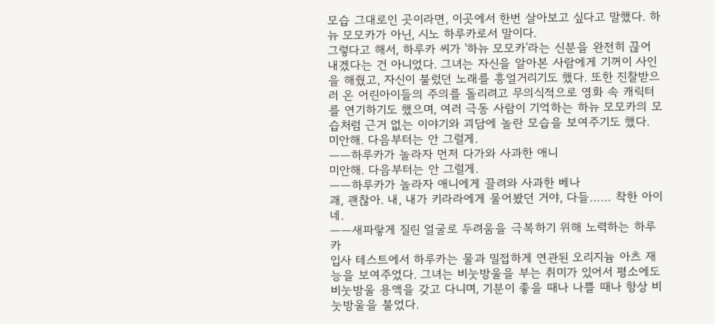모습 그대로인 곳이라면, 이곳에서 한번 살아보고 싶다고 말했다. 하뉴 모모카가 아닌, 시노 하루카로서 말이다.
그렇다고 해서, 하루카 씨가 '하뉴 모모카'라는 신분을 완전히 끊어내겠다는 건 아니었다. 그녀는 자신을 알아본 사람에게 기꺼이 사인을 해줬고, 자신이 불렀던 노래를 흥얼거리기도 했다. 또한 진찰받으러 온 어린아이들의 주의를 돌리려고 무의식적으로 영화 속 캐릭터를 연기하기도 했으며, 여러 극동 사람이 기억하는 하뉴 모모카의 모습처럼 근거 없는 이야기와 괴담에 놀란 모습을 보여주기도 했다.
미안해. 다음부터는 안 그럴게.
——하루카가 놀라자 먼저 다가와 사과한 애니
미안해. 다음부터는 안 그럴게.
——하루카가 놀라자 애니에게 끌려와 사과한 베나
괘, 괜찮아. 내, 내가 키라라에게 물어봤던 거야, 다들…… 착한 아이네.
——새파랗게 질린 얼굴로 두려움을 극복하기 위해 노력하는 하루카
입사 테스트에서 하루카는 물과 밀접하게 연관된 오리지늄 아츠 재능을 보여주었다. 그녀는 비눗방울을 부는 취미가 있어서 평소에도 비눗방울 용액을 갖고 다니며, 기분이 좋을 때나 나쁠 때나 항상 비눗방울을 불었다.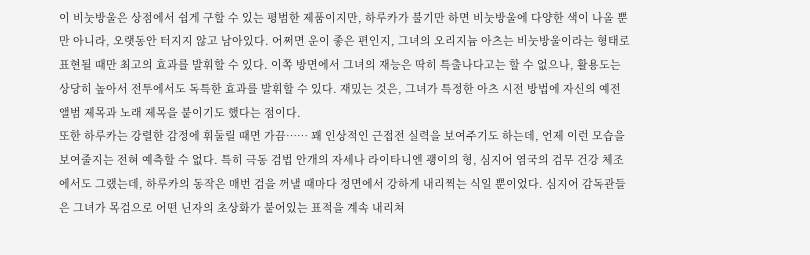이 비눗방울은 상점에서 쉽게 구할 수 있는 평범한 제품이지만, 하루카가 불기만 하면 비눗방울에 다양한 색이 나올 뿐만 아니라, 오랫동안 터지지 않고 남아있다. 어쩌면 운이 좋은 편인지, 그녀의 오리지늄 아츠는 비눗방울이라는 형태로 표현될 때만 최고의 효과를 발휘할 수 있다. 이쪽 방면에서 그녀의 재능은 딱히 특출나다고는 할 수 없으나, 활용도는 상당히 높아서 전투에서도 독특한 효과를 발휘할 수 있다. 재밌는 것은, 그녀가 특정한 아츠 시전 방법에 자신의 예전 앨범 제목과 노래 제목을 붙이기도 했다는 점이다.
또한 하루카는 강렬한 감정에 휘둘릴 때면 가끔…… 꽤 인상적인 근접전 실력을 보여주기도 하는데, 언제 이런 모습을 보여줄지는 전혀 예측할 수 없다. 특히 극동 검법 안개의 자세나 라이타니엔 괭이의 형, 심지어 염국의 검무 건강 체조에서도 그랬는데, 하루카의 동작은 매번 검을 꺼낼 때마다 정면에서 강하게 내리찍는 식일 뿐이었다. 심지어 감독관들은 그녀가 목검으로 어떤 닌자의 초상화가 붙어있는 표적을 계속 내리쳐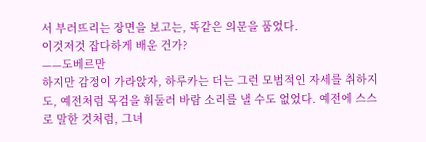서 부러뜨리는 장면을 보고는, 똑같은 의문을 품었다.
이것저것 잡다하게 배운 건가?
——도베르만
하지만 감정이 가라앉자, 하루카는 더는 그런 모범적인 자세를 취하지도, 예전처럼 목검을 휘둘러 바람 소리를 낼 수도 없었다. 예전에 스스로 말한 것처럼, 그녀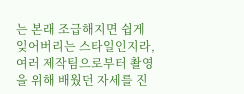는 본래 조급해지면 쉽게 잊어버리는 스타일인지라, 여러 제작팀으로부터 촬영을 위해 배웠던 자세를 진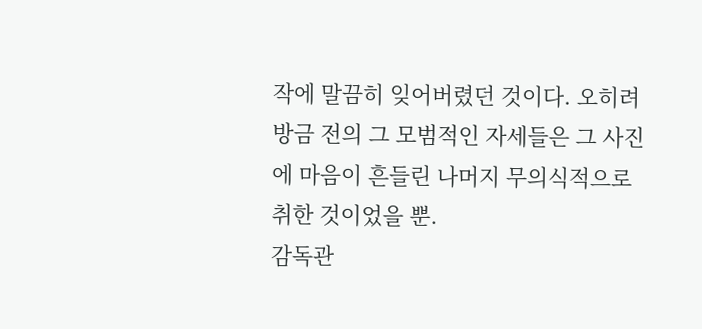작에 말끔히 잊어버렸던 것이다. 오히려 방금 전의 그 모범적인 자세들은 그 사진에 마음이 흔들린 나머지 무의식적으로 취한 것이었을 뿐.
감독관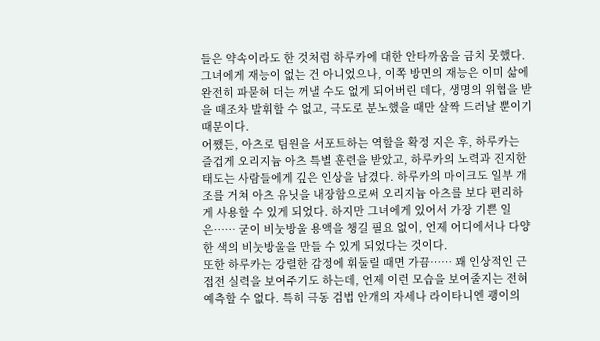들은 약속이라도 한 것처럼 하루카에 대한 안타까움을 금치 못했다. 그녀에게 재능이 없는 건 아니었으나, 이쪽 방면의 재능은 이미 삶에 완전히 파묻혀 더는 꺼낼 수도 없게 되어버린 데다, 생명의 위협을 받을 때조차 발휘할 수 없고, 극도로 분노했을 때만 살짝 드러날 뿐이기 때문이다.
어쨌든, 아츠로 팀원을 서포트하는 역할을 확정 지은 후, 하루카는 즐겁게 오리지늄 아츠 특별 훈련을 받았고, 하루카의 노력과 진지한 태도는 사람들에게 깊은 인상을 남겼다. 하루카의 마이크도 일부 개조를 거쳐 아츠 유닛을 내장함으로써 오리지늄 아츠를 보다 편리하게 사용할 수 있게 되었다. 하지만 그녀에게 있어서 가장 기쁜 일은…… 굳이 비눗방울 용액을 챙길 필요 없이, 언제 어디에서나 다양한 색의 비눗방울을 만들 수 있게 되었다는 것이다.
또한 하루카는 강렬한 감정에 휘둘릴 때면 가끔…… 꽤 인상적인 근접전 실력을 보여주기도 하는데, 언제 이런 모습을 보여줄지는 전혀 예측할 수 없다. 특히 극동 검법 안개의 자세나 라이타니엔 괭이의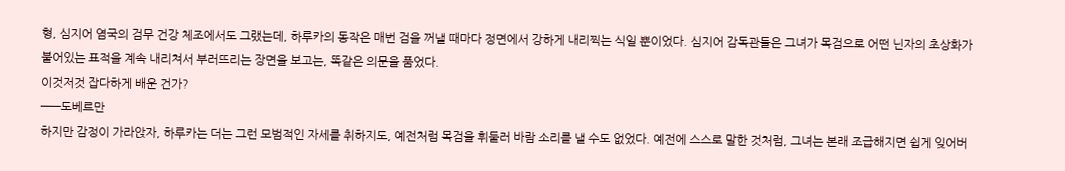형, 심지어 염국의 검무 건강 체조에서도 그랬는데, 하루카의 동작은 매번 검을 꺼낼 때마다 정면에서 강하게 내리찍는 식일 뿐이었다. 심지어 감독관들은 그녀가 목검으로 어떤 닌자의 초상화가 붙어있는 표적을 계속 내리쳐서 부러뜨리는 장면을 보고는, 똑같은 의문을 품었다.
이것저것 잡다하게 배운 건가?
——도베르만
하지만 감정이 가라앉자, 하루카는 더는 그런 모범적인 자세를 취하지도, 예전처럼 목검을 휘둘러 바람 소리를 낼 수도 없었다. 예전에 스스로 말한 것처럼, 그녀는 본래 조급해지면 쉽게 잊어버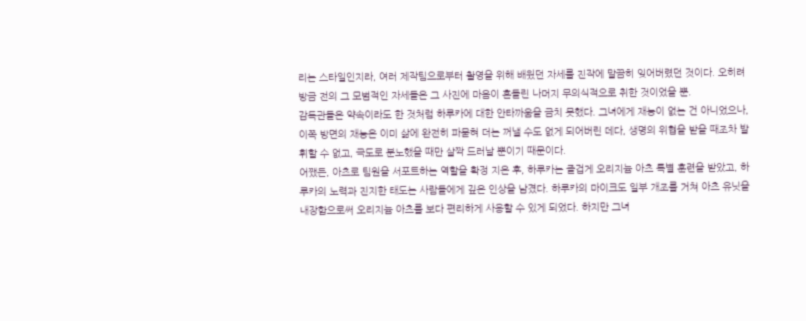리는 스타일인지라, 여러 제작팀으로부터 촬영을 위해 배웠던 자세를 진작에 말끔히 잊어버렸던 것이다. 오히려 방금 전의 그 모범적인 자세들은 그 사진에 마음이 흔들린 나머지 무의식적으로 취한 것이었을 뿐.
감독관들은 약속이라도 한 것처럼 하루카에 대한 안타까움을 금치 못했다. 그녀에게 재능이 없는 건 아니었으나, 이쪽 방면의 재능은 이미 삶에 완전히 파묻혀 더는 꺼낼 수도 없게 되어버린 데다, 생명의 위협을 받을 때조차 발휘할 수 없고, 극도로 분노했을 때만 살짝 드러날 뿐이기 때문이다.
어쨌든, 아츠로 팀원을 서포트하는 역할을 확정 지은 후, 하루카는 즐겁게 오리지늄 아츠 특별 훈련을 받았고, 하루카의 노력과 진지한 태도는 사람들에게 깊은 인상을 남겼다. 하루카의 마이크도 일부 개조를 거쳐 아츠 유닛을 내장함으로써 오리지늄 아츠를 보다 편리하게 사용할 수 있게 되었다. 하지만 그녀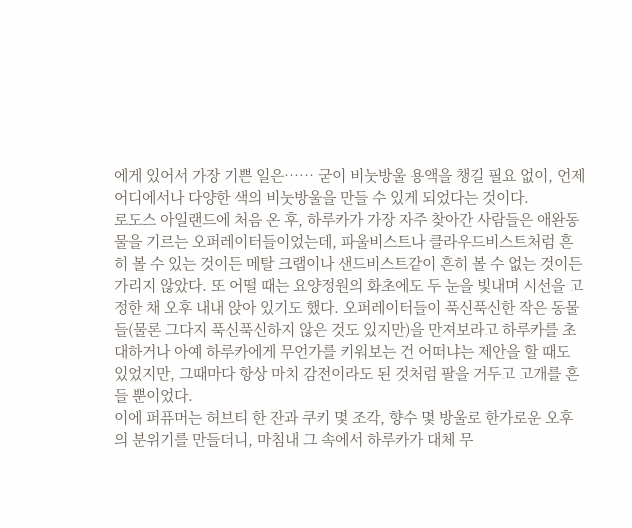에게 있어서 가장 기쁜 일은…… 굳이 비눗방울 용액을 챙길 필요 없이, 언제 어디에서나 다양한 색의 비눗방울을 만들 수 있게 되었다는 것이다.
로도스 아일랜드에 처음 온 후, 하루카가 가장 자주 찾아간 사람들은 애완동물을 기르는 오퍼레이터들이었는데, 파울비스트나 클라우드비스트처럼 흔히 볼 수 있는 것이든 메탈 크랩이나 샌드비스트같이 흔히 볼 수 없는 것이든 가리지 않았다. 또 어떨 때는 요양정원의 화초에도 두 눈을 빛내며 시선을 고정한 채 오후 내내 앉아 있기도 했다. 오퍼레이터들이 푹신푹신한 작은 동물들(물론 그다지 푹신푹신하지 않은 것도 있지만)을 만져보라고 하루카를 초대하거나 아예 하루카에게 무언가를 키워보는 건 어떠냐는 제안을 할 때도 있었지만, 그때마다 항상 마치 감전이라도 된 것처럼 팔을 거두고 고개를 흔들 뿐이었다.
이에 퍼퓨머는 허브티 한 잔과 쿠키 몇 조각, 향수 몇 방울로 한가로운 오후의 분위기를 만들더니, 마침내 그 속에서 하루카가 대체 무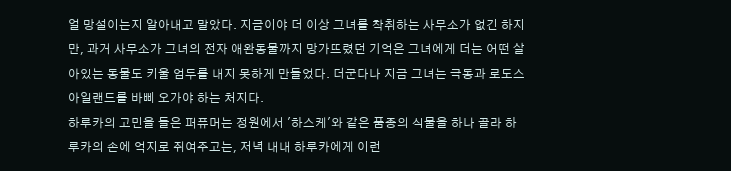얼 망설이는지 알아내고 말았다. 지금이야 더 이상 그녀를 착취하는 사무소가 없긴 하지만, 과거 사무소가 그녀의 전자 애완동물까지 망가뜨렸던 기억은 그녀에게 더는 어떤 살아있는 동물도 키울 엄두를 내지 못하게 만들었다. 더군다나 지금 그녀는 극동과 로도스 아일랜드를 바삐 오가야 하는 처지다.
하루카의 고민을 들은 퍼퓨머는 정원에서 '하스케'와 같은 품종의 식물을 하나 골라 하루카의 손에 억지로 쥐여주고는, 저녁 내내 하루카에게 이런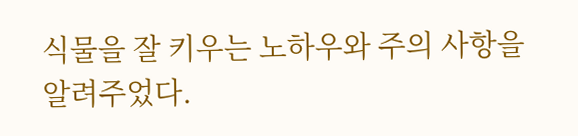식물을 잘 키우는 노하우와 주의 사항을 알려주었다.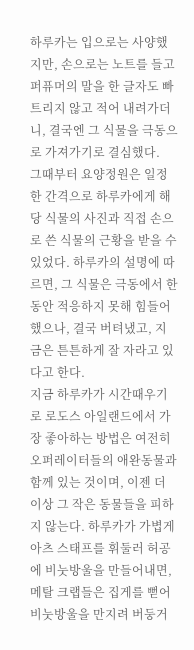하루카는 입으로는 사양했지만, 손으로는 노트를 들고 퍼퓨머의 말을 한 글자도 빠트리지 않고 적어 내려가더니, 결국엔 그 식물을 극동으로 가져가기로 결심했다.
그때부터 요양정원은 일정한 간격으로 하루카에게 해당 식물의 사진과 직접 손으로 쓴 식물의 근황을 받을 수 있었다. 하루카의 설명에 따르면, 그 식물은 극동에서 한동안 적응하지 못해 힘들어했으나, 결국 버텨냈고, 지금은 튼튼하게 잘 자라고 있다고 한다.
지금 하루카가 시간때우기로 로도스 아일랜드에서 가장 좋아하는 방법은 여전히 오퍼레이터들의 애완동물과 함께 있는 것이며, 이젠 더 이상 그 작은 동물들을 피하지 않는다. 하루카가 가볍게 아츠 스태프를 휘둘러 허공에 비눗방울을 만들어내면, 메탈 크랩들은 집게를 뻗어 비눗방울을 만지려 버둥거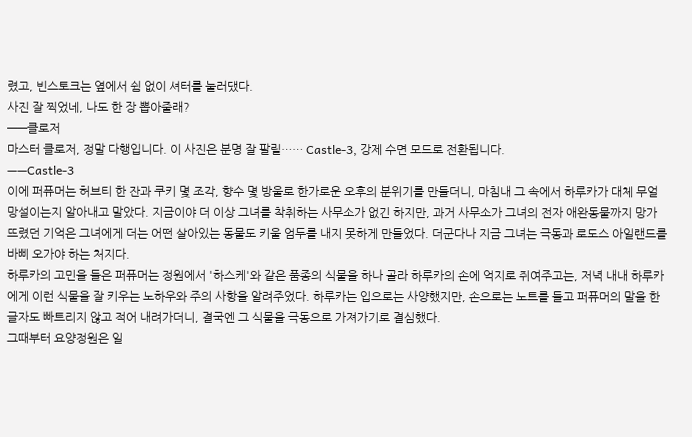렸고, 빈스토크는 옆에서 쉼 없이 셔터를 눌러댔다.
사진 잘 찍었네, 나도 한 장 뽑아줄래?
——클로저
마스터 클로저, 정말 다행입니다. 이 사진은 분명 잘 팔릴…… Castle-3, 강제 수면 모드로 전환됩니다.
——Castle-3
이에 퍼퓨머는 허브티 한 잔과 쿠키 몇 조각, 향수 몇 방울로 한가로운 오후의 분위기를 만들더니, 마침내 그 속에서 하루카가 대체 무얼 망설이는지 알아내고 말았다. 지금이야 더 이상 그녀를 착취하는 사무소가 없긴 하지만, 과거 사무소가 그녀의 전자 애완동물까지 망가뜨렸던 기억은 그녀에게 더는 어떤 살아있는 동물도 키울 엄두를 내지 못하게 만들었다. 더군다나 지금 그녀는 극동과 로도스 아일랜드를 바삐 오가야 하는 처지다.
하루카의 고민을 들은 퍼퓨머는 정원에서 '하스케'와 같은 품종의 식물을 하나 골라 하루카의 손에 억지로 쥐여주고는, 저녁 내내 하루카에게 이런 식물을 잘 키우는 노하우와 주의 사항을 알려주었다. 하루카는 입으로는 사양했지만, 손으로는 노트를 들고 퍼퓨머의 말을 한 글자도 빠트리지 않고 적어 내려가더니, 결국엔 그 식물을 극동으로 가져가기로 결심했다.
그때부터 요양정원은 일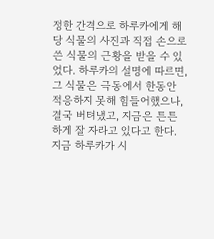정한 간격으로 하루카에게 해당 식물의 사진과 직접 손으로 쓴 식물의 근황을 받을 수 있었다. 하루카의 설명에 따르면, 그 식물은 극동에서 한동안 적응하지 못해 힘들어했으나, 결국 버텨냈고, 지금은 튼튼하게 잘 자라고 있다고 한다.
지금 하루카가 시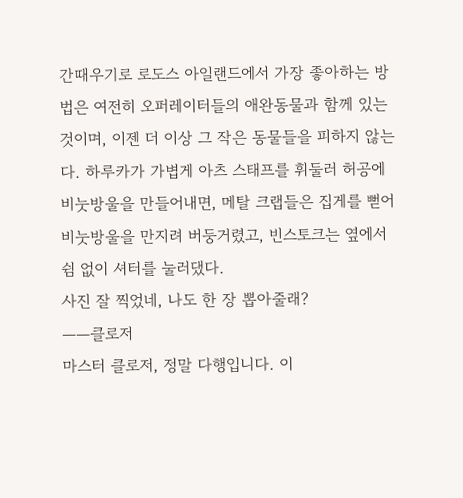간때우기로 로도스 아일랜드에서 가장 좋아하는 방법은 여전히 오퍼레이터들의 애완동물과 함께 있는 것이며, 이젠 더 이상 그 작은 동물들을 피하지 않는다. 하루카가 가볍게 아츠 스태프를 휘둘러 허공에 비눗방울을 만들어내면, 메탈 크랩들은 집게를 뻗어 비눗방울을 만지려 버둥거렸고, 빈스토크는 옆에서 쉼 없이 셔터를 눌러댔다.
사진 잘 찍었네, 나도 한 장 뽑아줄래?
——클로저
마스터 클로저, 정말 다행입니다. 이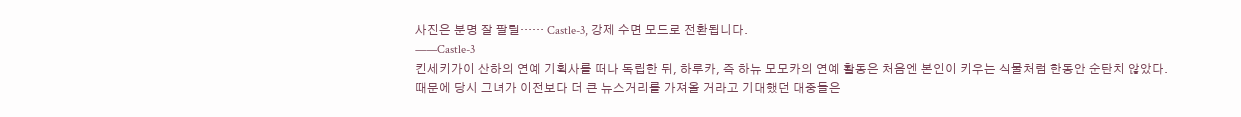사진은 분명 잘 팔릴…… Castle-3, 강제 수면 모드로 전환됩니다.
——Castle-3
킨세키가이 산하의 연예 기획사를 떠나 독립한 뒤, 하루카, 즉 하뉴 모모카의 연예 활동은 처음엔 본인이 키우는 식물처럼 한동안 순탄치 않았다.
때문에 당시 그녀가 이전보다 더 큰 뉴스거리를 가져올 거라고 기대했던 대중들은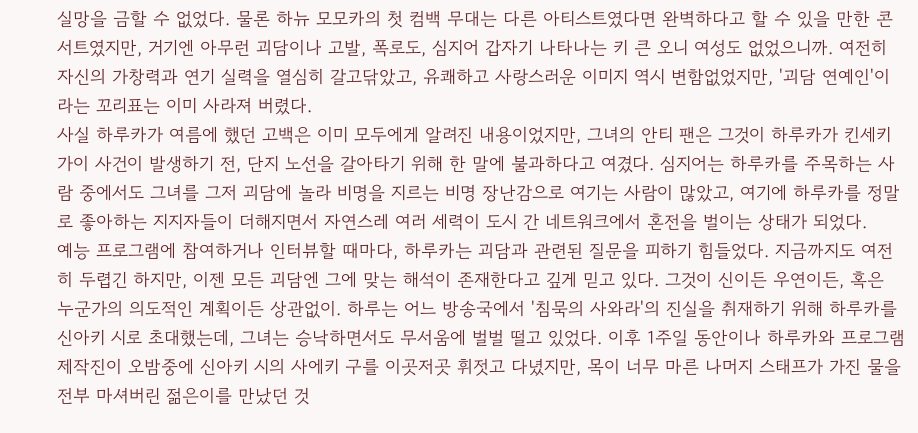실망을 금할 수 없었다. 물론 하뉴 모모카의 첫 컴백 무대는 다른 아티스트였다면 완벽하다고 할 수 있을 만한 콘서트였지만, 거기엔 아무런 괴담이나 고발, 폭로도, 심지어 갑자기 나타나는 키 큰 오니 여성도 없었으니까. 여전히 자신의 가창력과 연기 실력을 열심히 갈고닦았고, 유쾌하고 사랑스러운 이미지 역시 변함없었지만, '괴담 연예인'이라는 꼬리표는 이미 사라져 버렸다.
사실 하루카가 여름에 했던 고백은 이미 모두에게 알려진 내용이었지만, 그녀의 안티 팬은 그것이 하루카가 킨세키가이 사건이 발생하기 전, 단지 노선을 갈아타기 위해 한 말에 불과하다고 여겼다. 심지어는 하루카를 주목하는 사람 중에서도 그녀를 그저 괴담에 놀라 비명을 지르는 비명 장난감으로 여기는 사람이 많았고, 여기에 하루카를 정말로 좋아하는 지지자들이 더해지면서 자연스레 여러 세력이 도시 간 네트워크에서 혼전을 벌이는 상태가 되었다.
예능 프로그램에 참여하거나 인터뷰할 때마다, 하루카는 괴담과 관련된 질문을 피하기 힘들었다. 지금까지도 여전히 두렵긴 하지만, 이젠 모든 괴담엔 그에 맞는 해석이 존재한다고 깊게 믿고 있다. 그것이 신이든 우연이든, 혹은 누군가의 의도적인 계획이든 상관없이. 하루는 어느 방송국에서 '침묵의 사와라'의 진실을 취재하기 위해 하루카를 신아키 시로 초대했는데, 그녀는 승낙하면서도 무서움에 벌벌 떨고 있었다. 이후 1주일 동안이나 하루카와 프로그램 제작진이 오밤중에 신아키 시의 사에키 구를 이곳저곳 휘젓고 다녔지만, 목이 너무 마른 나머지 스태프가 가진 물을 전부 마셔버린 젊은이를 만났던 것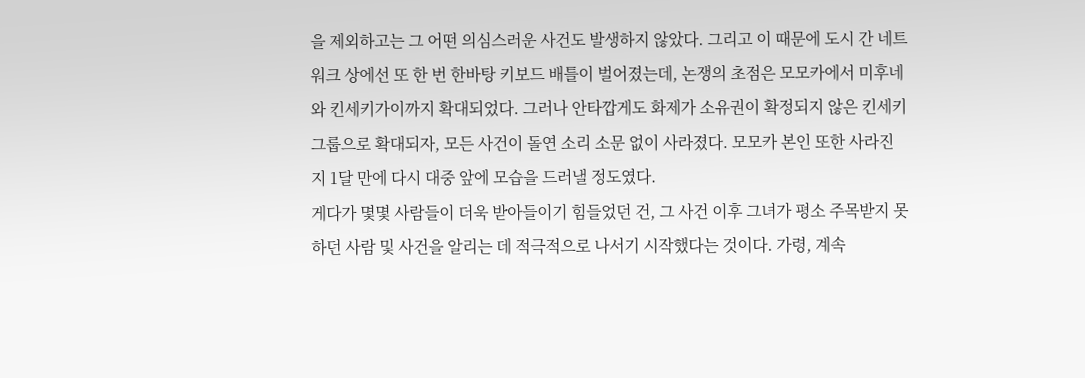을 제외하고는 그 어떤 의심스러운 사건도 발생하지 않았다. 그리고 이 때문에 도시 간 네트워크 상에선 또 한 번 한바탕 키보드 배틀이 벌어졌는데, 논쟁의 초점은 모모카에서 미후네와 킨세키가이까지 확대되었다. 그러나 안타깝게도 화제가 소유권이 확정되지 않은 킨세키 그룹으로 확대되자, 모든 사건이 돌연 소리 소문 없이 사라졌다. 모모카 본인 또한 사라진 지 1달 만에 다시 대중 앞에 모습을 드러낼 정도였다.
게다가 몇몇 사람들이 더욱 받아들이기 힘들었던 건, 그 사건 이후 그녀가 평소 주목받지 못하던 사람 및 사건을 알리는 데 적극적으로 나서기 시작했다는 것이다. 가령, 계속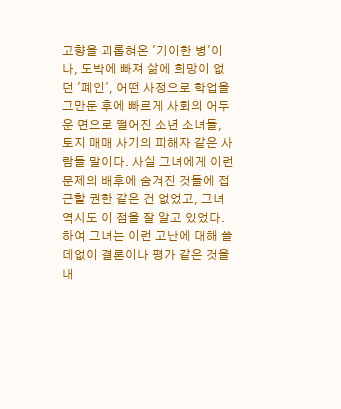고향을 괴롭혀온 '기이한 병'이나, 도박에 빠져 삶에 희망이 없던 '폐인', 어떤 사정으로 학업을 그만둔 후에 빠르게 사회의 어두운 면으로 떨어진 소년 소녀들, 토지 매매 사기의 피해자 같은 사람들 말이다. 사실 그녀에게 이런 문제의 배후에 숨겨진 것들에 접근할 권한 같은 건 없었고, 그녀 역시도 이 점을 잘 알고 있었다. 하여 그녀는 이런 고난에 대해 쓸데없이 결론이나 평가 같은 것을 내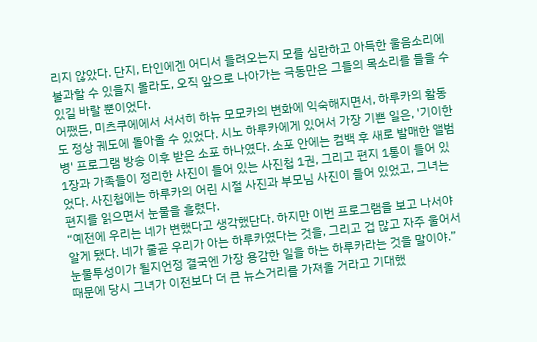리지 않았다. 단지, 타인에겐 어디서 들려오는지 모를 심란하고 아득한 울음소리에 불과할 수 있을지 몰라도, 오직 앞으로 나아가는 극동만은 그들의 목소리를 들을 수 있길 바랄 뿐이었다.
어쨌든, 미츠쿠에에서 서서히 하뉴 모모카의 변화에 익숙해지면서, 하루카의 활동도 정상 궤도에 돌아올 수 있었다. 시노 하루카에게 있어서 가장 기쁜 일은, '기이한 병' 프로그램 방송 이후 받은 소포 하나였다. 소포 안에는 컴백 후 새로 발매한 앨범 1장과 가족들이 정리한 사진이 들어 있는 사진첩 1권, 그리고 편지 1통이 들어 있었다. 사진첩에는 하루카의 어린 시절 사진과 부모님 사진이 들어 있었고, 그녀는 편지를 읽으면서 눈물을 흘렸다.
“예전에 우리는 네가 변했다고 생각했단다. 하지만 이번 프로그램을 보고 나서야 알게 됐다. 네가 줄곧 우리가 아는 하루카였다는 것을, 그리고 겁 많고 자주 울어서 눈물투성이가 될지언정 결국엔 가장 용감한 일을 하는 하루카라는 것을 말이야.”
때문에 당시 그녀가 이전보다 더 큰 뉴스거리를 가져올 거라고 기대했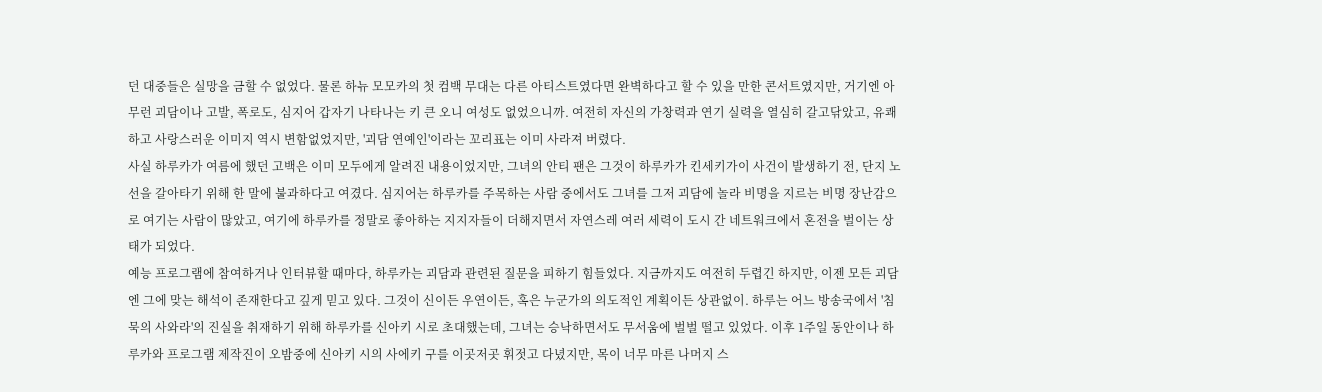던 대중들은 실망을 금할 수 없었다. 물론 하뉴 모모카의 첫 컴백 무대는 다른 아티스트였다면 완벽하다고 할 수 있을 만한 콘서트였지만, 거기엔 아무런 괴담이나 고발, 폭로도, 심지어 갑자기 나타나는 키 큰 오니 여성도 없었으니까. 여전히 자신의 가창력과 연기 실력을 열심히 갈고닦았고, 유쾌하고 사랑스러운 이미지 역시 변함없었지만, '괴담 연예인'이라는 꼬리표는 이미 사라져 버렸다.
사실 하루카가 여름에 했던 고백은 이미 모두에게 알려진 내용이었지만, 그녀의 안티 팬은 그것이 하루카가 킨세키가이 사건이 발생하기 전, 단지 노선을 갈아타기 위해 한 말에 불과하다고 여겼다. 심지어는 하루카를 주목하는 사람 중에서도 그녀를 그저 괴담에 놀라 비명을 지르는 비명 장난감으로 여기는 사람이 많았고, 여기에 하루카를 정말로 좋아하는 지지자들이 더해지면서 자연스레 여러 세력이 도시 간 네트워크에서 혼전을 벌이는 상태가 되었다.
예능 프로그램에 참여하거나 인터뷰할 때마다, 하루카는 괴담과 관련된 질문을 피하기 힘들었다. 지금까지도 여전히 두렵긴 하지만, 이젠 모든 괴담엔 그에 맞는 해석이 존재한다고 깊게 믿고 있다. 그것이 신이든 우연이든, 혹은 누군가의 의도적인 계획이든 상관없이. 하루는 어느 방송국에서 '침묵의 사와라'의 진실을 취재하기 위해 하루카를 신아키 시로 초대했는데, 그녀는 승낙하면서도 무서움에 벌벌 떨고 있었다. 이후 1주일 동안이나 하루카와 프로그램 제작진이 오밤중에 신아키 시의 사에키 구를 이곳저곳 휘젓고 다녔지만, 목이 너무 마른 나머지 스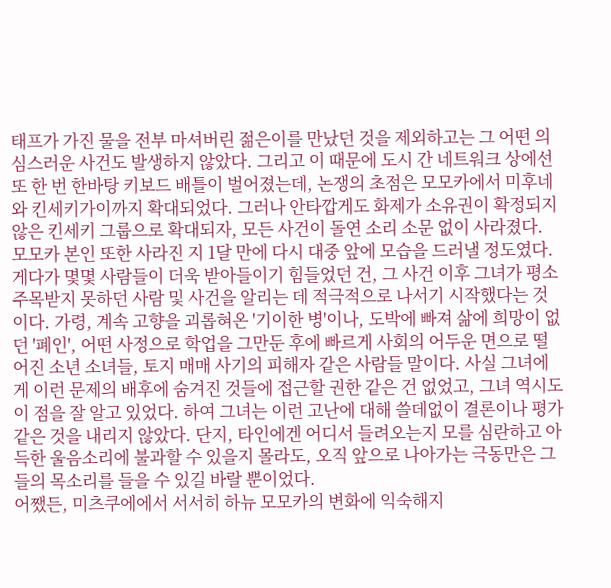태프가 가진 물을 전부 마셔버린 젊은이를 만났던 것을 제외하고는 그 어떤 의심스러운 사건도 발생하지 않았다. 그리고 이 때문에 도시 간 네트워크 상에선 또 한 번 한바탕 키보드 배틀이 벌어졌는데, 논쟁의 초점은 모모카에서 미후네와 킨세키가이까지 확대되었다. 그러나 안타깝게도 화제가 소유권이 확정되지 않은 킨세키 그룹으로 확대되자, 모든 사건이 돌연 소리 소문 없이 사라졌다. 모모카 본인 또한 사라진 지 1달 만에 다시 대중 앞에 모습을 드러낼 정도였다.
게다가 몇몇 사람들이 더욱 받아들이기 힘들었던 건, 그 사건 이후 그녀가 평소 주목받지 못하던 사람 및 사건을 알리는 데 적극적으로 나서기 시작했다는 것이다. 가령, 계속 고향을 괴롭혀온 '기이한 병'이나, 도박에 빠져 삶에 희망이 없던 '폐인', 어떤 사정으로 학업을 그만둔 후에 빠르게 사회의 어두운 면으로 떨어진 소년 소녀들, 토지 매매 사기의 피해자 같은 사람들 말이다. 사실 그녀에게 이런 문제의 배후에 숨겨진 것들에 접근할 권한 같은 건 없었고, 그녀 역시도 이 점을 잘 알고 있었다. 하여 그녀는 이런 고난에 대해 쓸데없이 결론이나 평가 같은 것을 내리지 않았다. 단지, 타인에겐 어디서 들려오는지 모를 심란하고 아득한 울음소리에 불과할 수 있을지 몰라도, 오직 앞으로 나아가는 극동만은 그들의 목소리를 들을 수 있길 바랄 뿐이었다.
어쨌든, 미츠쿠에에서 서서히 하뉴 모모카의 변화에 익숙해지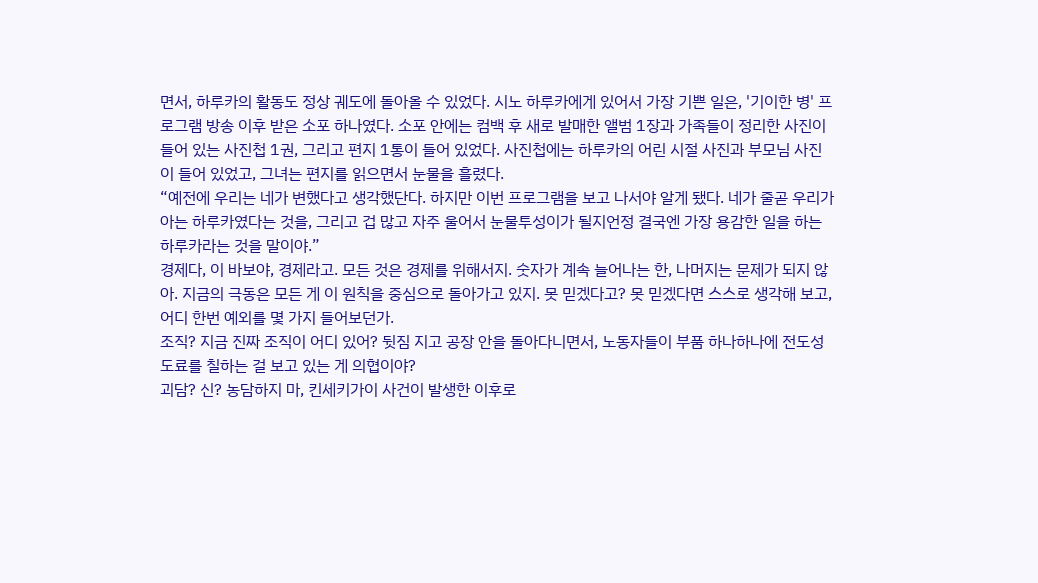면서, 하루카의 활동도 정상 궤도에 돌아올 수 있었다. 시노 하루카에게 있어서 가장 기쁜 일은, '기이한 병' 프로그램 방송 이후 받은 소포 하나였다. 소포 안에는 컴백 후 새로 발매한 앨범 1장과 가족들이 정리한 사진이 들어 있는 사진첩 1권, 그리고 편지 1통이 들어 있었다. 사진첩에는 하루카의 어린 시절 사진과 부모님 사진이 들어 있었고, 그녀는 편지를 읽으면서 눈물을 흘렸다.
“예전에 우리는 네가 변했다고 생각했단다. 하지만 이번 프로그램을 보고 나서야 알게 됐다. 네가 줄곧 우리가 아는 하루카였다는 것을, 그리고 겁 많고 자주 울어서 눈물투성이가 될지언정 결국엔 가장 용감한 일을 하는 하루카라는 것을 말이야.”
경제다, 이 바보야, 경제라고. 모든 것은 경제를 위해서지. 숫자가 계속 늘어나는 한, 나머지는 문제가 되지 않아. 지금의 극동은 모든 게 이 원칙을 중심으로 돌아가고 있지. 못 믿겠다고? 못 믿겠다면 스스로 생각해 보고, 어디 한번 예외를 몇 가지 들어보던가.
조직? 지금 진짜 조직이 어디 있어? 뒷짐 지고 공장 안을 돌아다니면서, 노동자들이 부품 하나하나에 전도성 도료를 칠하는 걸 보고 있는 게 의협이야?
괴담? 신? 농담하지 마, 킨세키가이 사건이 발생한 이후로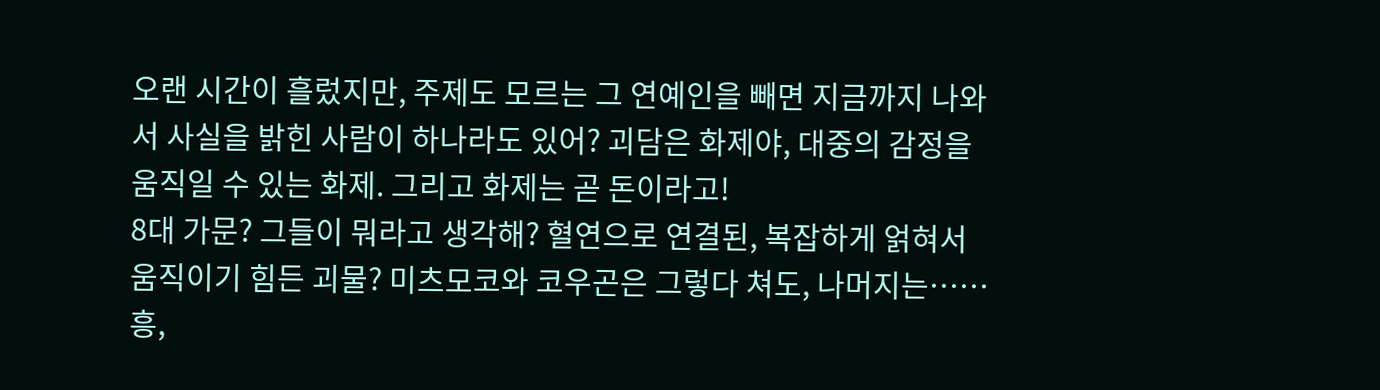오랜 시간이 흘렀지만, 주제도 모르는 그 연예인을 빼면 지금까지 나와서 사실을 밝힌 사람이 하나라도 있어? 괴담은 화제야, 대중의 감정을 움직일 수 있는 화제. 그리고 화제는 곧 돈이라고!
8대 가문? 그들이 뭐라고 생각해? 혈연으로 연결된, 복잡하게 얽혀서 움직이기 힘든 괴물? 미츠모코와 코우곤은 그렇다 쳐도, 나머지는…… 흥,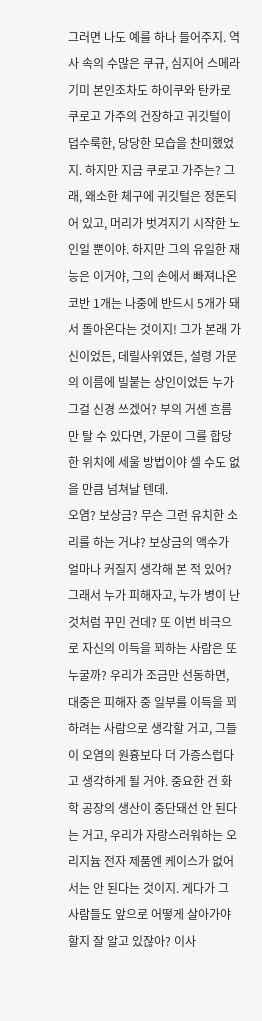그러면 나도 예를 하나 들어주지. 역사 속의 수많은 쿠규, 심지어 스메라기미 본인조차도 하이쿠와 탄카로 쿠로고 가주의 건장하고 귀깃털이 덥수룩한, 당당한 모습을 찬미했었지. 하지만 지금 쿠로고 가주는? 그래, 왜소한 체구에 귀깃털은 정돈되어 있고, 머리가 벗겨지기 시작한 노인일 뿐이야. 하지만 그의 유일한 재능은 이거야, 그의 손에서 빠져나온 코반 1개는 나중에 반드시 5개가 돼서 돌아온다는 것이지! 그가 본래 가신이었든, 데릴사위였든, 설령 가문의 이름에 빌붙는 상인이었든 누가 그걸 신경 쓰겠어? 부의 거센 흐름만 탈 수 있다면, 가문이 그를 합당한 위치에 세울 방법이야 셀 수도 없을 만큼 넘쳐날 텐데.
오염? 보상금? 무슨 그런 유치한 소리를 하는 거냐? 보상금의 액수가 얼마나 커질지 생각해 본 적 있어? 그래서 누가 피해자고, 누가 병이 난 것처럼 꾸민 건데? 또 이번 비극으로 자신의 이득을 꾀하는 사람은 또 누굴까? 우리가 조금만 선동하면, 대중은 피해자 중 일부를 이득을 꾀하려는 사람으로 생각할 거고, 그들이 오염의 원흉보다 더 가증스럽다고 생각하게 될 거야. 중요한 건 화학 공장의 생산이 중단돼선 안 된다는 거고, 우리가 자랑스러워하는 오리지늄 전자 제품엔 케이스가 없어서는 안 된다는 것이지. 게다가 그 사람들도 앞으로 어떻게 살아가야 할지 잘 알고 있잖아? 이사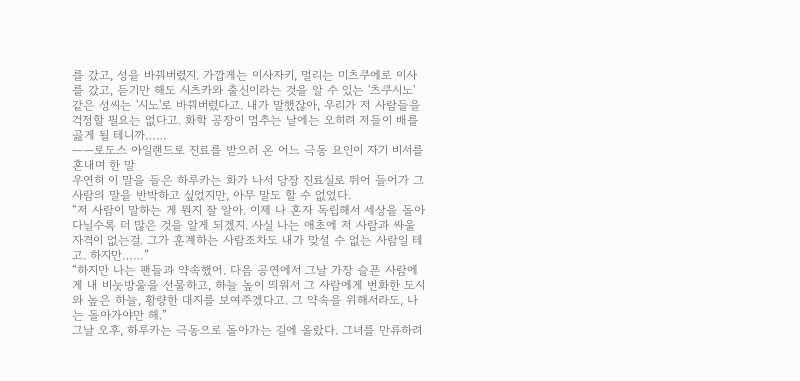를 갔고, 성을 바꿔버렸지. 가깝게는 이사자키, 멀리는 미츠쿠에로 이사를 갔고, 듣기만 해도 시츠카와 출신이라는 것을 알 수 있는 '츠쿠시노'같은 성씨는 '시노'로 바꿔버렸다고. 내가 말했잖아, 우리가 저 사람들을 걱정할 필요는 없다고. 화학 공장이 멈추는 날에는 오히려 저들이 배를 곯게 될 테니까……
——로도스 아일랜드로 진료를 받으러 온 어느 극동 요인이 자기 비서를 혼내며 한 말
우연히 이 말을 들은 하루카는 화가 나서 당장 진료실로 뛰어 들어가 그 사람의 말을 반박하고 싶었지만, 아무 말도 할 수 없었다.
“저 사람이 말하는 게 뭔지 잘 알아. 이제 나 혼자 독립해서 세상을 돌아다닐수록 더 많은 것을 알게 되겠지. 사실 나는 애초에 저 사람과 싸울 자격이 없는걸. 그가 훈계하는 사람조차도 내가 맞설 수 없는 사람일 테고. 하지만……”
“하지만 나는 팬들과 약속했어. 다음 공연에서 그날 가장 슬픈 사람에게 내 비눗방울을 선물하고, 하늘 높이 띄워서 그 사람에게 번화한 도시와 높은 하늘, 황량한 대지를 보여주겠다고. 그 약속을 위해서라도, 나는 돌아가야만 해.”
그날 오후, 하루카는 극동으로 돌아가는 길에 올랐다. 그녀를 만류하려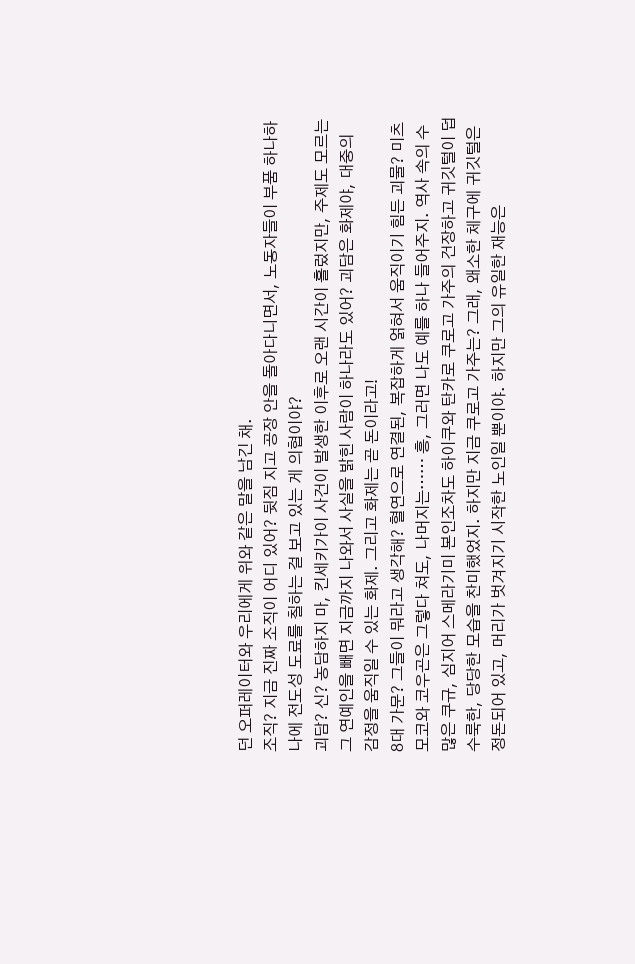던 오퍼레이터와 우리에게 위와 같은 말을 남긴 채.
조직? 지금 진짜 조직이 어디 있어? 뒷짐 지고 공장 안을 돌아다니면서, 노동자들이 부품 하나하나에 전도성 도료를 칠하는 걸 보고 있는 게 의협이야?
괴담? 신? 농담하지 마, 킨세키가이 사건이 발생한 이후로 오랜 시간이 흘렀지만, 주제도 모르는 그 연예인을 빼면 지금까지 나와서 사실을 밝힌 사람이 하나라도 있어? 괴담은 화제야, 대중의 감정을 움직일 수 있는 화제. 그리고 화제는 곧 돈이라고!
8대 가문? 그들이 뭐라고 생각해? 혈연으로 연결된, 복잡하게 얽혀서 움직이기 힘든 괴물? 미츠모코와 코우곤은 그렇다 쳐도, 나머지는…… 흥, 그러면 나도 예를 하나 들어주지. 역사 속의 수많은 쿠규, 심지어 스메라기미 본인조차도 하이쿠와 탄카로 쿠로고 가주의 건장하고 귀깃털이 덥수룩한, 당당한 모습을 찬미했었지. 하지만 지금 쿠로고 가주는? 그래, 왜소한 체구에 귀깃털은 정돈되어 있고, 머리가 벗겨지기 시작한 노인일 뿐이야. 하지만 그의 유일한 재능은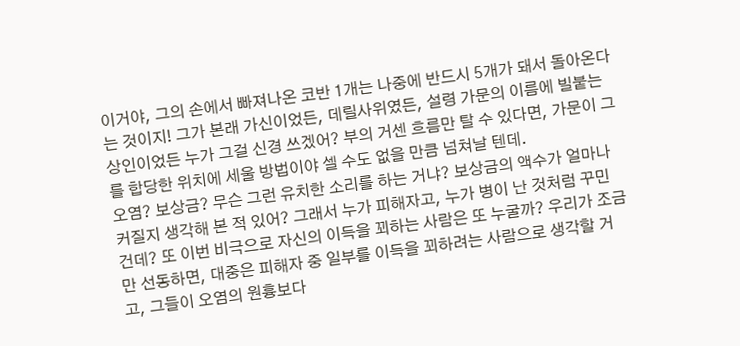이거야, 그의 손에서 빠져나온 코반 1개는 나중에 반드시 5개가 돼서 돌아온다는 것이지! 그가 본래 가신이었든, 데릴사위였든, 설령 가문의 이름에 빌붙는 상인이었든 누가 그걸 신경 쓰겠어? 부의 거센 흐름만 탈 수 있다면, 가문이 그를 합당한 위치에 세울 방법이야 셀 수도 없을 만큼 넘쳐날 텐데.
오염? 보상금? 무슨 그런 유치한 소리를 하는 거냐? 보상금의 액수가 얼마나 커질지 생각해 본 적 있어? 그래서 누가 피해자고, 누가 병이 난 것처럼 꾸민 건데? 또 이번 비극으로 자신의 이득을 꾀하는 사람은 또 누굴까? 우리가 조금만 선동하면, 대중은 피해자 중 일부를 이득을 꾀하려는 사람으로 생각할 거고, 그들이 오염의 원흉보다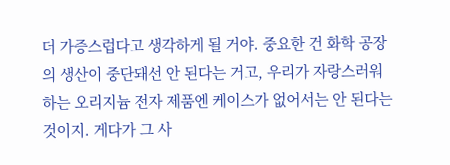더 가증스럽다고 생각하게 될 거야. 중요한 건 화학 공장의 생산이 중단돼선 안 된다는 거고, 우리가 자랑스러워하는 오리지늄 전자 제품엔 케이스가 없어서는 안 된다는 것이지. 게다가 그 사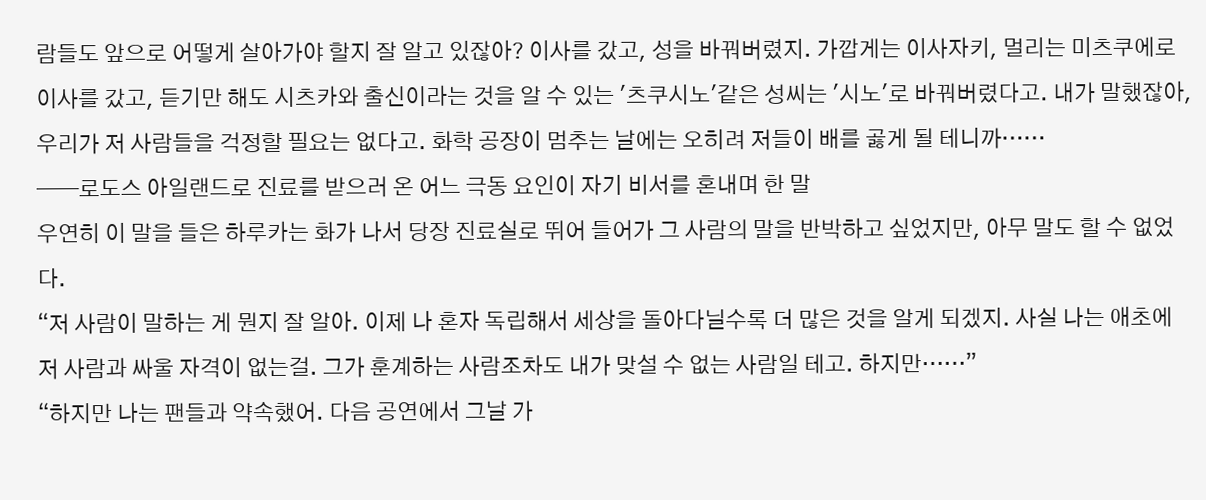람들도 앞으로 어떻게 살아가야 할지 잘 알고 있잖아? 이사를 갔고, 성을 바꿔버렸지. 가깝게는 이사자키, 멀리는 미츠쿠에로 이사를 갔고, 듣기만 해도 시츠카와 출신이라는 것을 알 수 있는 '츠쿠시노'같은 성씨는 '시노'로 바꿔버렸다고. 내가 말했잖아, 우리가 저 사람들을 걱정할 필요는 없다고. 화학 공장이 멈추는 날에는 오히려 저들이 배를 곯게 될 테니까……
——로도스 아일랜드로 진료를 받으러 온 어느 극동 요인이 자기 비서를 혼내며 한 말
우연히 이 말을 들은 하루카는 화가 나서 당장 진료실로 뛰어 들어가 그 사람의 말을 반박하고 싶었지만, 아무 말도 할 수 없었다.
“저 사람이 말하는 게 뭔지 잘 알아. 이제 나 혼자 독립해서 세상을 돌아다닐수록 더 많은 것을 알게 되겠지. 사실 나는 애초에 저 사람과 싸울 자격이 없는걸. 그가 훈계하는 사람조차도 내가 맞설 수 없는 사람일 테고. 하지만……”
“하지만 나는 팬들과 약속했어. 다음 공연에서 그날 가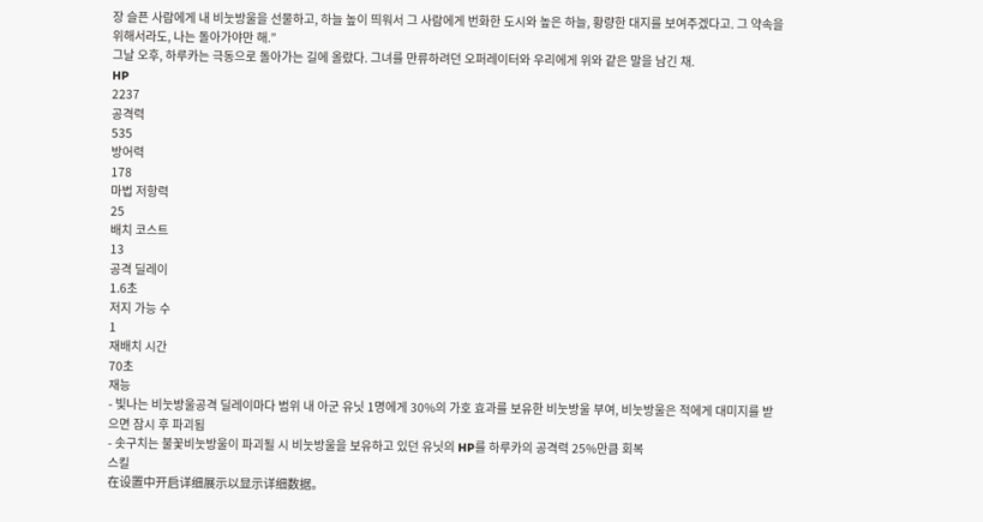장 슬픈 사람에게 내 비눗방울을 선물하고, 하늘 높이 띄워서 그 사람에게 번화한 도시와 높은 하늘, 황량한 대지를 보여주겠다고. 그 약속을 위해서라도, 나는 돌아가야만 해.”
그날 오후, 하루카는 극동으로 돌아가는 길에 올랐다. 그녀를 만류하려던 오퍼레이터와 우리에게 위와 같은 말을 남긴 채.
HP
2237
공격력
535
방어력
178
마법 저항력
25
배치 코스트
13
공격 딜레이
1.6초
저지 가능 수
1
재배치 시간
70초
재능
- 빛나는 비눗방울공격 딜레이마다 범위 내 아군 유닛 1명에게 30%의 가호 효과를 보유한 비눗방울 부여, 비눗방울은 적에게 대미지를 받으면 잠시 후 파괴됨
- 솟구치는 불꽃비눗방울이 파괴될 시 비눗방울을 보유하고 있던 유닛의 HP를 하루카의 공격력 25%만큼 회복
스킬
在设置中开启详细展示以显示详细数据。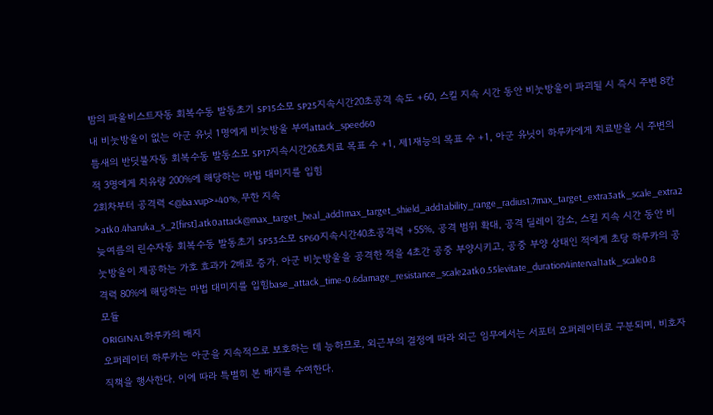밤의 파울비스트자동 회복수동 발동초기 SP15소모 SP25지속시간20초공격 속도 +60, 스킬 지속 시간 동안 비눗방울이 파괴될 시 즉시 주변 8칸 내 비눗방울이 없는 아군 유닛 1명에게 비눗방울 부여attack_speed60
틈새의 반딧불자동 회복수동 발동소모 SP17지속시간26초치료 목표 수 +1, 제1재능의 목표 수 +1, 아군 유닛이 하루카에게 치료받을 시 주변의 적 3명에게 치유량 200%에 해당하는 마법 대미지를 입힘
2회차부터 공격력 <@ba.vup>+40%, 무한 지속>atk0.4haruka_s_2[first].atk0attack@max_target_heal_add1max_target_shield_add1ability_range_radius1.7max_target_extra3atk_scale_extra2
늦여름의 린수자동 회복수동 발동초기 SP53소모 SP60지속시간40초공격력 +55%, 공격 범위 확대, 공격 딜레이 감소, 스킬 지속 시간 동안 비눗방울이 제공하는 가호 효과가 2배로 증가. 아군 비눗방울을 공격한 적을 4초간 공중 부양시키고, 공중 부양 상태인 적에게 초당 하루카의 공격력 80%에 해당하는 마법 대미지를 입힘base_attack_time-0.6damage_resistance_scale2atk0.55levitate_duration4interval1atk_scale0.8
모듈
ORIGINAL하루카의 배지
오퍼레이터 하루카는 아군을 지속적으로 보호하는 데 능하므로, 외근부의 결정에 따라 외근 임무에서는 서포터 오퍼레이터로 구분되며, 비호자 직책을 행사한다. 이에 따라 특별히 본 배지를 수여한다.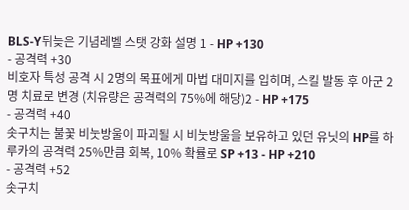BLS-Y뒤늦은 기념레벨 스탯 강화 설명 1 - HP +130
- 공격력 +30
비호자 특성 공격 시 2명의 목표에게 마법 대미지를 입히며, 스킬 발동 후 아군 2명 치료로 변경 (치유량은 공격력의 75%에 해당)2 - HP +175
- 공격력 +40
솟구치는 불꽃 비눗방울이 파괴될 시 비눗방울을 보유하고 있던 유닛의 HP를 하루카의 공격력 25%만큼 회복, 10% 확률로 SP +13 - HP +210
- 공격력 +52
솟구치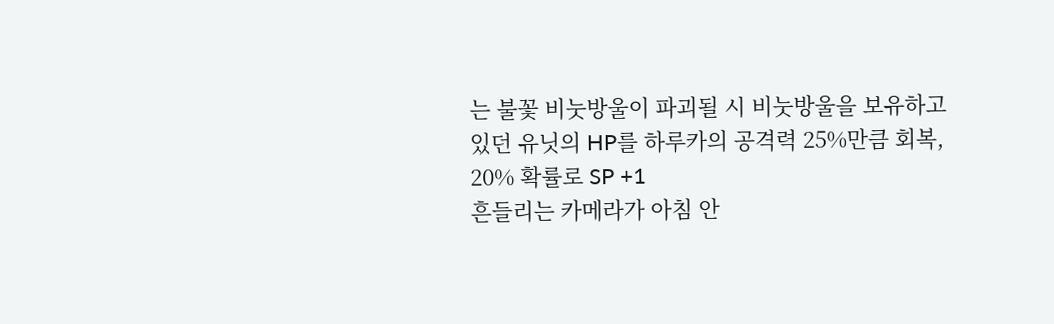는 불꽃 비눗방울이 파괴될 시 비눗방울을 보유하고 있던 유닛의 HP를 하루카의 공격력 25%만큼 회복, 20% 확률로 SP +1
흔들리는 카메라가 아침 안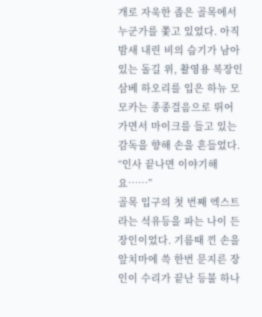개로 자욱한 좁은 골목에서 누군가를 쫓고 있었다. 아직 밤새 내린 비의 습기가 남아있는 돌길 위, 촬영용 복장인 삼베 하오리를 입은 하뉴 모모카는 종종걸음으로 뛰어가면서 마이크를 들고 있는 감독을 향해 손을 흔들었다. “인사 끝나면 이야기해요……”
골목 입구의 첫 번째 엑스트라는 석유등을 파는 나이 든 장인이었다. 기름때 낀 손을 앞치마에 쓱 한번 문지른 장인이 수리가 끝난 등불 하나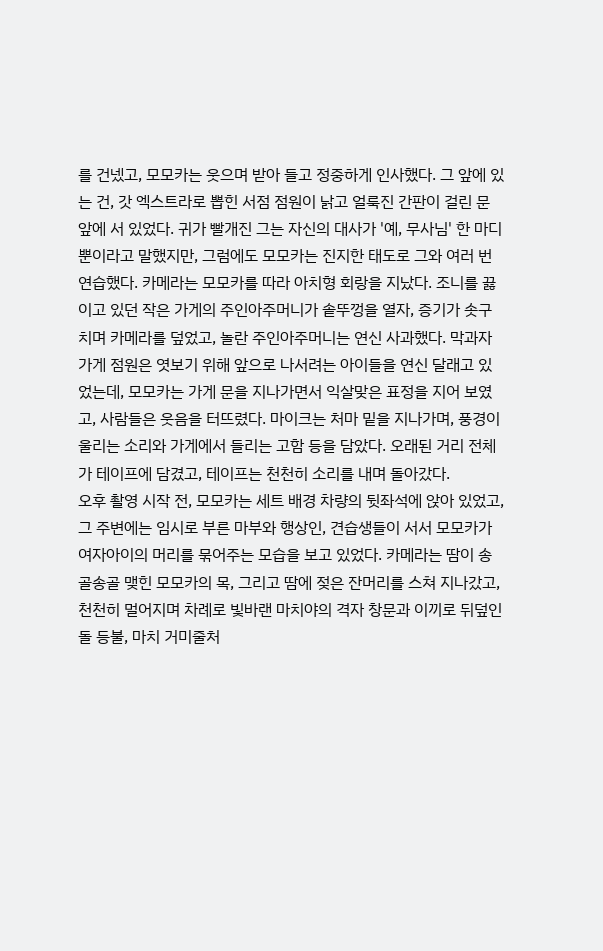를 건넸고, 모모카는 웃으며 받아 들고 정중하게 인사했다. 그 앞에 있는 건, 갓 엑스트라로 뽑힌 서점 점원이 낡고 얼룩진 간판이 걸린 문 앞에 서 있었다. 귀가 빨개진 그는 자신의 대사가 '예, 무사님' 한 마디뿐이라고 말했지만, 그럼에도 모모카는 진지한 태도로 그와 여러 번 연습했다. 카메라는 모모카를 따라 아치형 회랑을 지났다. 조니를 끓이고 있던 작은 가게의 주인아주머니가 솥뚜껑을 열자, 증기가 솟구치며 카메라를 덮었고, 놀란 주인아주머니는 연신 사과했다. 막과자 가게 점원은 엿보기 위해 앞으로 나서려는 아이들을 연신 달래고 있었는데, 모모카는 가게 문을 지나가면서 익살맞은 표정을 지어 보였고, 사람들은 웃음을 터뜨렸다. 마이크는 처마 밑을 지나가며, 풍경이 울리는 소리와 가게에서 들리는 고함 등을 담았다. 오래된 거리 전체가 테이프에 담겼고, 테이프는 천천히 소리를 내며 돌아갔다.
오후 촬영 시작 전, 모모카는 세트 배경 차량의 뒷좌석에 앉아 있었고, 그 주변에는 임시로 부른 마부와 행상인, 견습생들이 서서 모모카가 여자아이의 머리를 묶어주는 모습을 보고 있었다. 카메라는 땀이 송골송골 맺힌 모모카의 목, 그리고 땀에 젖은 잔머리를 스쳐 지나갔고, 천천히 멀어지며 차례로 빛바랜 마치야의 격자 창문과 이끼로 뒤덮인 돌 등불, 마치 거미줄처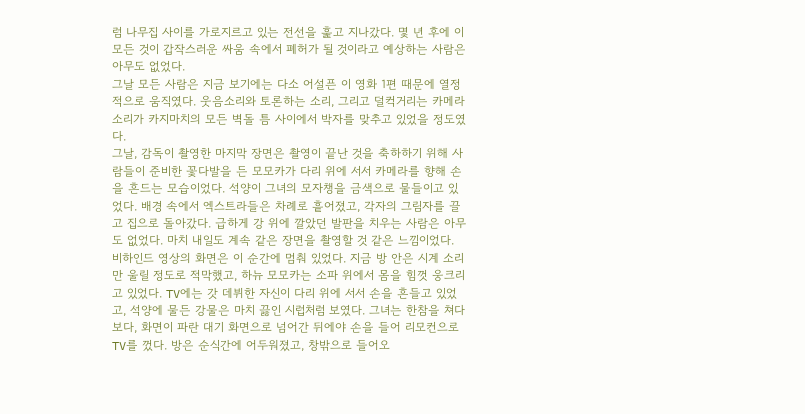럼 나무집 사이를 가로지르고 있는 전선을 훑고 지나갔다. 몇 년 후에 이 모든 것이 갑작스러운 싸움 속에서 폐허가 될 것이라고 예상하는 사람은 아무도 없었다.
그날 모든 사람은 지금 보기에는 다소 어설픈 이 영화 1편 때문에 열정적으로 움직였다. 웃음소리와 토론하는 소리, 그리고 덜컥거리는 카메라 소리가 카지마치의 모든 벽돌 틈 사이에서 박자를 맞추고 있었을 정도였다.
그날, 감독이 촬영한 마지막 장면은 촬영이 끝난 것을 축하하기 위해 사람들이 준비한 꽃다발을 든 모모카가 다리 위에 서서 카메라를 향해 손을 흔드는 모습이었다. 석양이 그녀의 모자챙을 금색으로 물들이고 있었다. 배경 속에서 엑스트라들은 차례로 흩어졌고, 각자의 그림자를 끌고 집으로 돌아갔다. 급하게 강 위에 깔았던 발판을 치우는 사람은 아무도 없었다. 마치 내일도 계속 같은 장면을 촬영할 것 같은 느낌이었다.
비하인드 영상의 화면은 이 순간에 멈춰 있었다. 지금 방 안은 시계 소리만 울릴 정도로 적막했고, 하뉴 모모카는 소파 위에서 몸을 힘껏 웅크리고 있었다. TV에는 갓 데뷔한 자신이 다리 위에 서서 손을 흔들고 있었고, 석양에 물든 강물은 마치 끓인 시럽처럼 보였다. 그녀는 한참을 쳐다보다, 화면이 파란 대기 화면으로 넘어간 뒤에야 손을 들어 리모컨으로 TV를 껐다. 방은 순식간에 어두워졌고, 창밖으로 들어오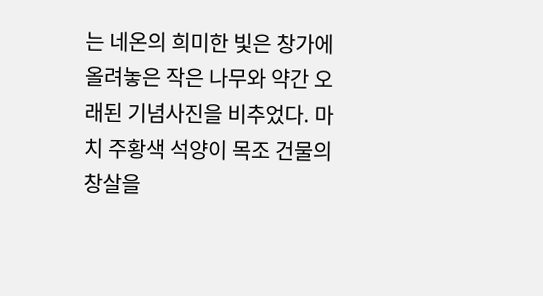는 네온의 희미한 빛은 창가에 올려놓은 작은 나무와 약간 오래된 기념사진을 비추었다. 마치 주황색 석양이 목조 건물의 창살을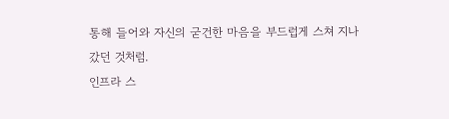통해 들어와 자신의 굳건한 마음을 부드럽게 스쳐 지나갔던 것처럼.
인프라 스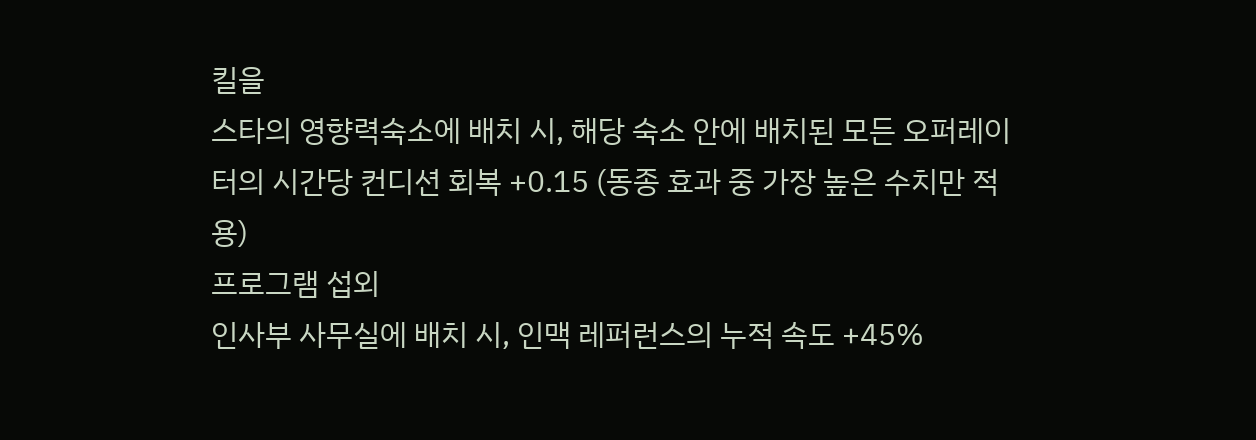킬을
스타의 영향력숙소에 배치 시, 해당 숙소 안에 배치된 모든 오퍼레이터의 시간당 컨디션 회복 +0.15 (동종 효과 중 가장 높은 수치만 적용)
프로그램 섭외
인사부 사무실에 배치 시, 인맥 레퍼런스의 누적 속도 +45%